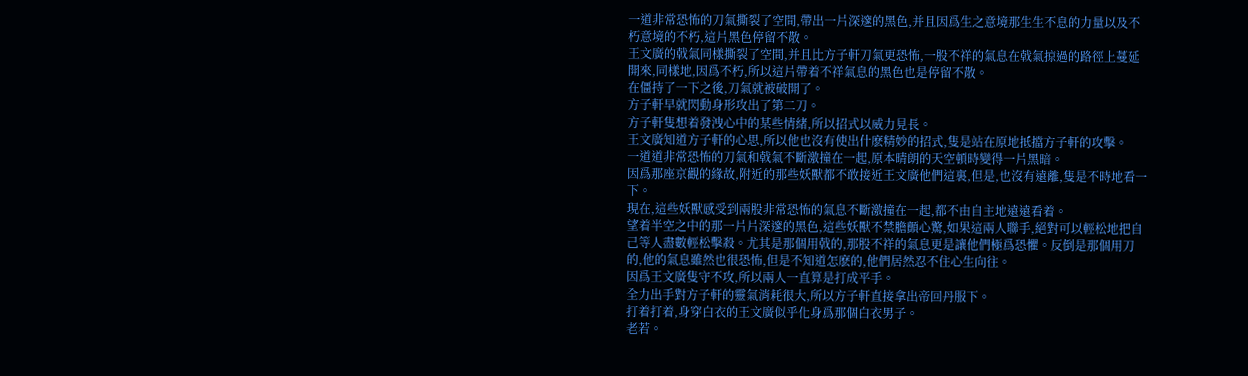一道非常恐怖的刀氣撕裂了空間,帶出一片深邃的黑色,并且因爲生之意境那生生不息的力量以及不朽意境的不朽,這片黑色停留不散。
王文廣的戟氣同樣撕裂了空間,并且比方子軒刀氣更恐怖,一股不祥的氣息在戟氣掠過的路徑上蔓延開來,同樣地,因爲不朽,所以這片帶着不祥氣息的黑色也是停留不散。
在僵持了一下之後,刀氣就被破開了。
方子軒早就閃動身形攻出了第二刀。
方子軒隻想着發洩心中的某些情緒,所以招式以威力見長。
王文廣知道方子軒的心思,所以他也沒有使出什麽精妙的招式,隻是站在原地抵擋方子軒的攻擊。
一道道非常恐怖的刀氣和戟氣不斷激撞在一起,原本晴朗的天空頓時變得一片黑暗。
因爲那座京觀的緣故,附近的那些妖獸都不敢接近王文廣他們這裏,但是,也沒有遠離,隻是不時地看一下。
現在,這些妖獸感受到兩股非常恐怖的氣息不斷激撞在一起,都不由自主地遠遠看着。
望着半空之中的那一片片深邃的黑色,這些妖獸不禁膽顫心驚,如果這兩人聯手,絕對可以輕松地把自己等人盡數輕松擊殺。尤其是那個用戟的,那股不祥的氣息更是讓他們極爲恐懼。反倒是那個用刀的,他的氣息雖然也很恐怖,但是不知道怎麽的,他們居然忍不住心生向往。
因爲王文廣隻守不攻,所以兩人一直算是打成平手。
全力出手對方子軒的靈氣消耗很大,所以方子軒直接拿出帝回丹服下。
打着打着,身穿白衣的王文廣似乎化身爲那個白衣男子。
老若。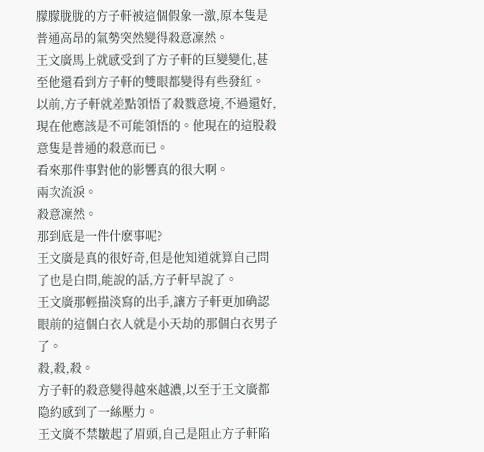朦朦胧胧的方子軒被這個假象一激,原本隻是普通高昂的氣勢突然變得殺意凜然。
王文廣馬上就感受到了方子軒的巨變變化,甚至他還看到方子軒的雙眼都變得有些發紅。
以前,方子軒就差點領悟了殺戮意境,不過還好,現在他應該是不可能領悟的。他現在的這股殺意隻是普通的殺意而已。
看來那件事對他的影響真的很大啊。
兩次流淚。
殺意凜然。
那到底是一件什麽事呢?
王文廣是真的很好奇,但是他知道就算自己問了也是白問,能說的話,方子軒早說了。
王文廣那輕描淡寫的出手,讓方子軒更加确認眼前的這個白衣人就是小天劫的那個白衣男子了。
殺,殺,殺。
方子軒的殺意變得越來越濃,以至于王文廣都隐約感到了一絲壓力。
王文廣不禁皺起了眉頭,自己是阻止方子軒陷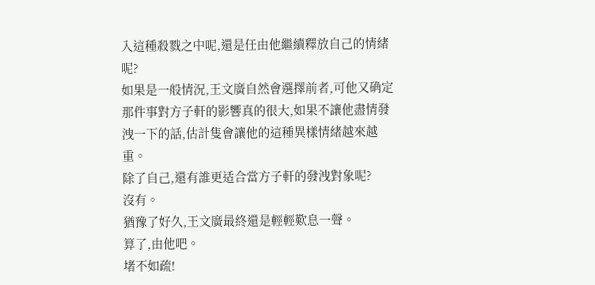入這種殺戮之中呢,還是任由他繼續釋放自己的情緒呢?
如果是一般情況,王文廣自然會選擇前者,可他又确定那件事對方子軒的影響真的很大,如果不讓他盡情發洩一下的話,估計隻會讓他的這種異樣情緒越來越重。
除了自己,還有誰更适合當方子軒的發洩對象呢?
沒有。
猶豫了好久,王文廣最終還是輕輕歎息一聲。
算了,由他吧。
堵不如疏!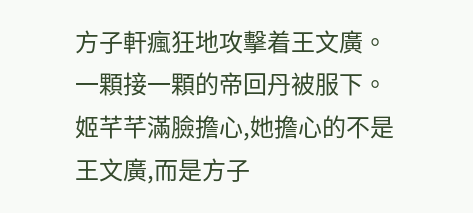方子軒瘋狂地攻擊着王文廣。
一顆接一顆的帝回丹被服下。
姬芊芊滿臉擔心,她擔心的不是王文廣,而是方子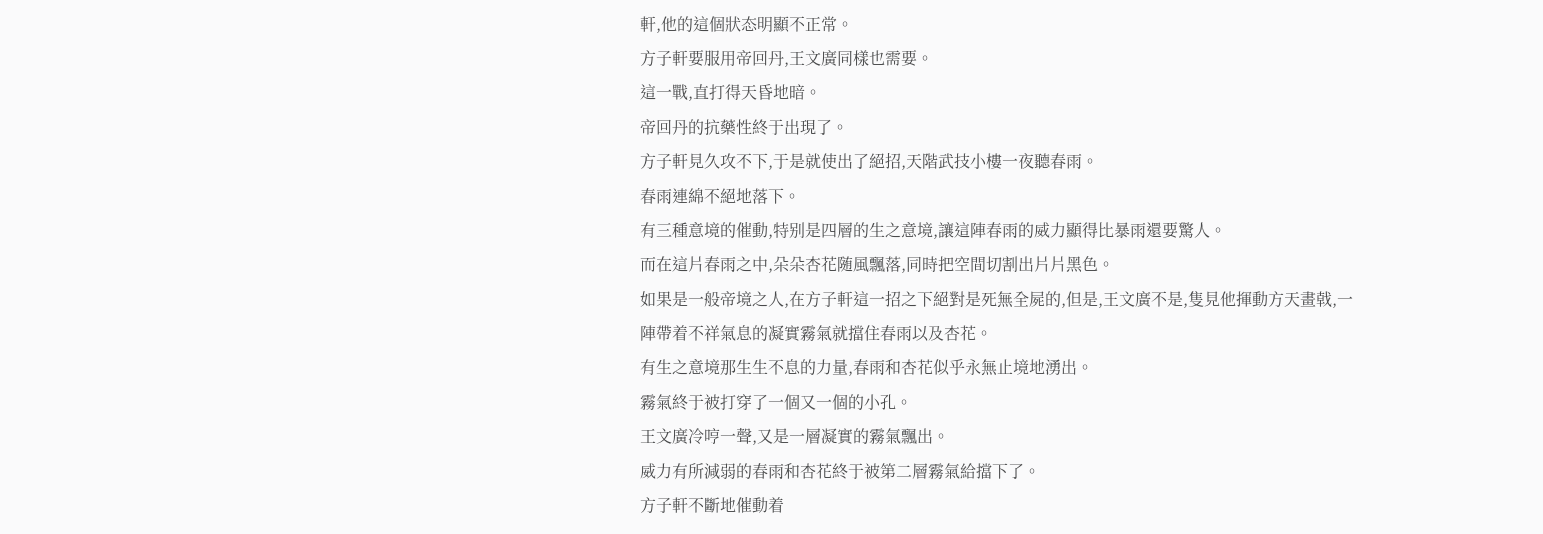軒,他的這個狀态明顯不正常。
方子軒要服用帝回丹,王文廣同樣也需要。
這一戰,直打得天昏地暗。
帝回丹的抗藥性終于出現了。
方子軒見久攻不下,于是就使出了絕招,天階武技小樓一夜聽春雨。
春雨連綿不絕地落下。
有三種意境的催動,特别是四層的生之意境,讓這陣春雨的威力顯得比暴雨還要驚人。
而在這片春雨之中,朵朵杏花随風飄落,同時把空間切割出片片黑色。
如果是一般帝境之人,在方子軒這一招之下絕對是死無全屍的,但是,王文廣不是,隻見他揮動方天畫戟,一陣帶着不祥氣息的凝實霧氣就擋住春雨以及杏花。
有生之意境那生生不息的力量,春雨和杏花似乎永無止境地湧出。
霧氣終于被打穿了一個又一個的小孔。
王文廣冷哼一聲,又是一層凝實的霧氣飄出。
威力有所減弱的春雨和杏花終于被第二層霧氣給擋下了。
方子軒不斷地催動着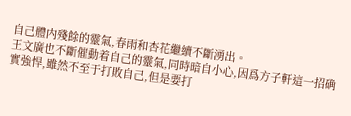自己體内殘餘的靈氣,春雨和杏花繼續不斷湧出。
王文廣也不斷催動着自己的靈氣,同時暗自小心,因爲方子軒這一招确實強悍,雖然不至于打敗自己,但是要打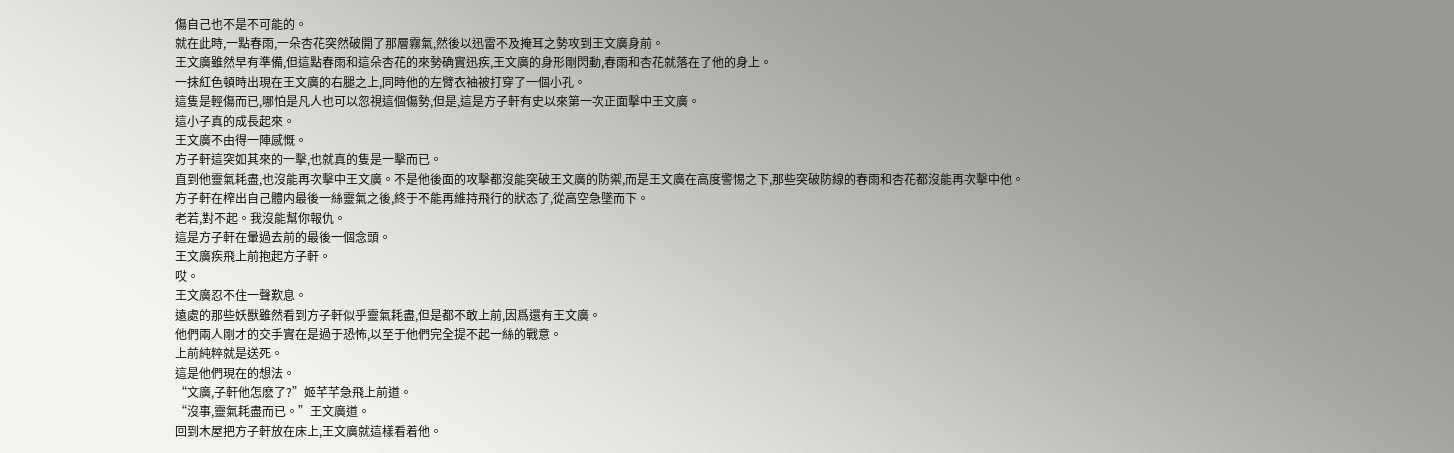傷自己也不是不可能的。
就在此時,一點春雨,一朵杏花突然破開了那層霧氣,然後以迅雷不及掩耳之勢攻到王文廣身前。
王文廣雖然早有準備,但這點春雨和這朵杏花的來勢确實迅疾,王文廣的身形剛閃動,春雨和杏花就落在了他的身上。
一抹紅色頓時出現在王文廣的右腿之上,同時他的左臂衣袖被打穿了一個小孔。
這隻是輕傷而已,哪怕是凡人也可以忽視這個傷勢,但是,這是方子軒有史以來第一次正面擊中王文廣。
這小子真的成長起來。
王文廣不由得一陣感慨。
方子軒這突如其來的一擊,也就真的隻是一擊而已。
直到他靈氣耗盡,也沒能再次擊中王文廣。不是他後面的攻擊都沒能突破王文廣的防禦,而是王文廣在高度警惕之下,那些突破防線的春雨和杏花都沒能再次擊中他。
方子軒在榨出自己體内最後一絲靈氣之後,終于不能再維持飛行的狀态了,從高空急墜而下。
老若,對不起。我沒能幫你報仇。
這是方子軒在暈過去前的最後一個念頭。
王文廣疾飛上前抱起方子軒。
哎。
王文廣忍不住一聲歎息。
遠處的那些妖獸雖然看到方子軒似乎靈氣耗盡,但是都不敢上前,因爲還有王文廣。
他們兩人剛才的交手實在是過于恐怖,以至于他們完全提不起一絲的戰意。
上前純粹就是送死。
這是他們現在的想法。
“文廣,子軒他怎麽了?”姬芊芊急飛上前道。
“沒事,靈氣耗盡而已。”王文廣道。
回到木屋把方子軒放在床上,王文廣就這樣看着他。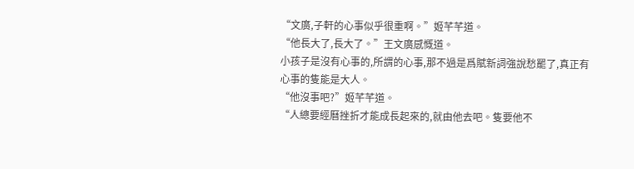“文廣,子軒的心事似乎很重啊。”姬芊芊道。
“他長大了,長大了。”王文廣感慨道。
小孩子是沒有心事的,所謂的心事,那不過是爲賦新詞強說愁罷了,真正有心事的隻能是大人。
“他沒事吧?”姬芊芊道。
“人總要經曆挫折才能成長起來的,就由他去吧。隻要他不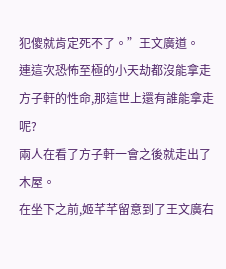犯傻就肯定死不了。”王文廣道。
連這次恐怖至極的小天劫都沒能拿走方子軒的性命,那這世上還有誰能拿走呢?
兩人在看了方子軒一會之後就走出了木屋。
在坐下之前,姬芊芊留意到了王文廣右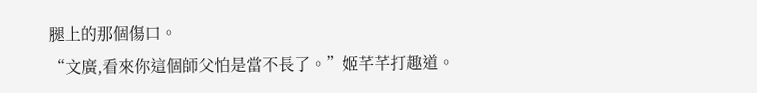腿上的那個傷口。
“文廣,看來你這個師父怕是當不長了。”姬芊芊打趣道。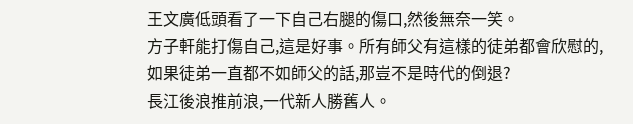王文廣低頭看了一下自己右腿的傷口,然後無奈一笑。
方子軒能打傷自己,這是好事。所有師父有這樣的徒弟都會欣慰的,如果徒弟一直都不如師父的話,那豈不是時代的倒退?
長江後浪推前浪,一代新人勝舊人。